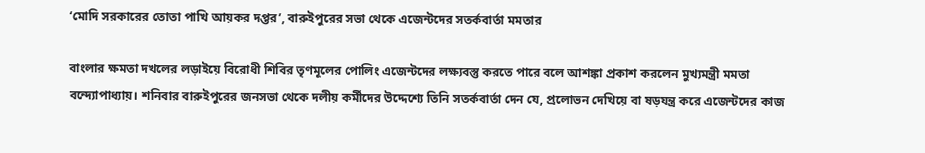‘মোদি সরকারের তোতা পাখি আয়কর দপ্তর’, বারুইপুরের সভা থেকে এজেন্টদের সতর্কবার্তা মমতার

বাংলার ক্ষমতা দখলের লড়াইয়ে বিরোধী শিবির তৃণমূলের পোলিং এজেন্টদের লক্ষ্যবস্তু করতে পারে বলে আশঙ্কা প্রকাশ করলেন মুখ্যমন্ত্রী মমতা বন্দ্যোপাধ্যায়। শনিবার বারুইপুরের জনসভা থেকে দলীয় কর্মীদের উদ্দেশ্যে তিনি সতর্কবার্তা দেন যে, প্রলোভন দেখিয়ে বা ষড়যন্ত্র করে এজেন্টদের কাজ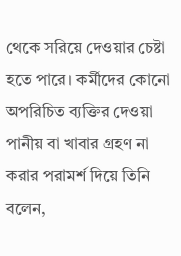থেকে সরিয়ে দেওয়ার চেষ্টা হতে পারে। কর্মীদের কোনো অপরিচিত ব্যক্তির দেওয়া পানীয় বা খাবার গ্রহণ না করার পরামর্শ দিয়ে তিনি বলেন,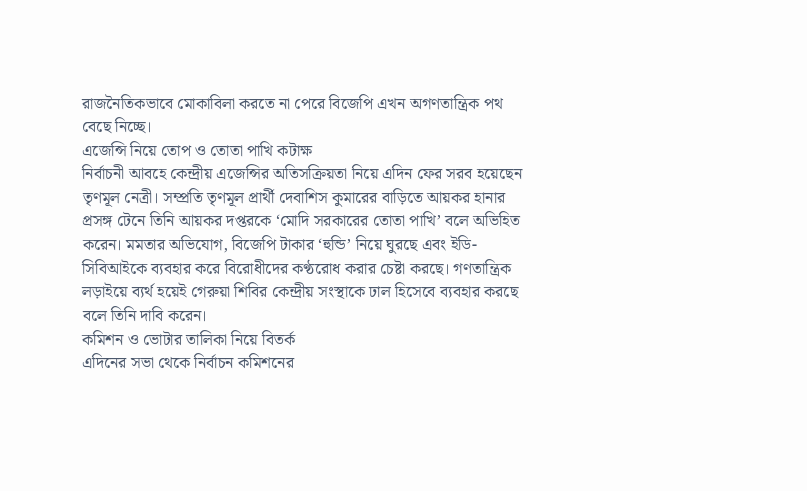রাজনৈতিকভাবে মোকাবিলা করতে না পেরে বিজেপি এখন অগণতান্ত্রিক পথ বেছে নিচ্ছে।
এজেন্সি নিয়ে তোপ ও তোতা পাখি কটাক্ষ
নির্বাচনী আবহে কেন্দ্রীয় এজেন্সির অতিসক্রিয়তা নিয়ে এদিন ফের সরব হয়েছেন তৃণমূল নেত্রী। সম্প্রতি তৃণমূল প্রার্থী দেবাশিস কুমারের বাড়িতে আয়কর হানার প্রসঙ্গ টেনে তিনি আয়কর দপ্তরকে ‘মোদি সরকারের তোতা পাখি’ বলে অভিহিত করেন। মমতার অভিযোগ, বিজেপি টাকার ‘হুন্ডি’ নিয়ে ঘুরছে এবং ইডি-সিবিআইকে ব্যবহার করে বিরোধীদের কণ্ঠরোধ করার চেষ্টা করছে। গণতান্ত্রিক লড়াইয়ে ব্যর্থ হয়েই গেরুয়া শিবির কেন্দ্রীয় সংস্থাকে ঢাল হিসেবে ব্যবহার করছে বলে তিনি দাবি করেন।
কমিশন ও ভোটার তালিকা নিয়ে বিতর্ক
এদিনের সভা থেকে নির্বাচন কমিশনের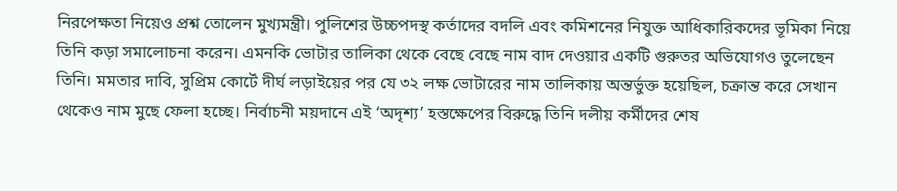নিরপেক্ষতা নিয়েও প্রশ্ন তোলেন মুখ্যমন্ত্রী। পুলিশের উচ্চপদস্থ কর্তাদের বদলি এবং কমিশনের নিযুক্ত আধিকারিকদের ভূমিকা নিয়ে তিনি কড়া সমালোচনা করেন। এমনকি ভোটার তালিকা থেকে বেছে বেছে নাম বাদ দেওয়ার একটি গুরুতর অভিযোগও তুলেছেন তিনি। মমতার দাবি, সুপ্রিম কোর্টে দীর্ঘ লড়াইয়ের পর যে ৩২ লক্ষ ভোটারের নাম তালিকায় অন্তর্ভুক্ত হয়েছিল, চক্রান্ত করে সেখান থেকেও নাম মুছে ফেলা হচ্ছে। নির্বাচনী ময়দানে এই ‘অদৃশ্য’ হস্তক্ষেপের বিরুদ্ধে তিনি দলীয় কর্মীদের শেষ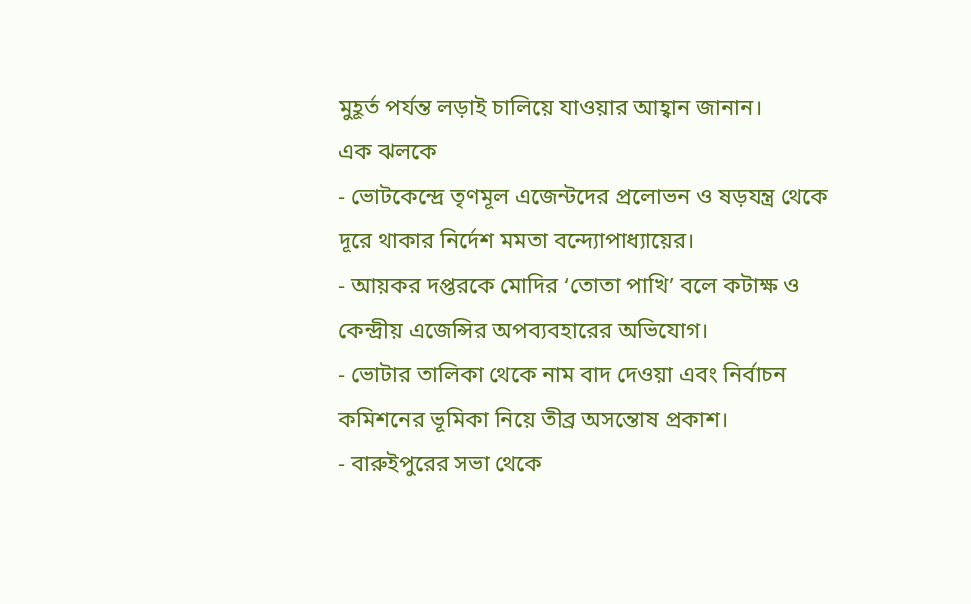মুহূর্ত পর্যন্ত লড়াই চালিয়ে যাওয়ার আহ্বান জানান।
এক ঝলকে
- ভোটকেন্দ্রে তৃণমূল এজেন্টদের প্রলোভন ও ষড়যন্ত্র থেকে দূরে থাকার নির্দেশ মমতা বন্দ্যোপাধ্যায়ের।
- আয়কর দপ্তরকে মোদির ‘তোতা পাখি’ বলে কটাক্ষ ও কেন্দ্রীয় এজেন্সির অপব্যবহারের অভিযোগ।
- ভোটার তালিকা থেকে নাম বাদ দেওয়া এবং নির্বাচন কমিশনের ভূমিকা নিয়ে তীব্র অসন্তোষ প্রকাশ।
- বারুইপুরের সভা থেকে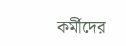কর্মীদের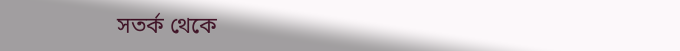সতর্ক থেকে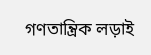গণতান্ত্রিক লড়াই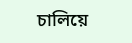চালিয়ে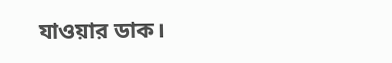যাওয়ার ডাক।